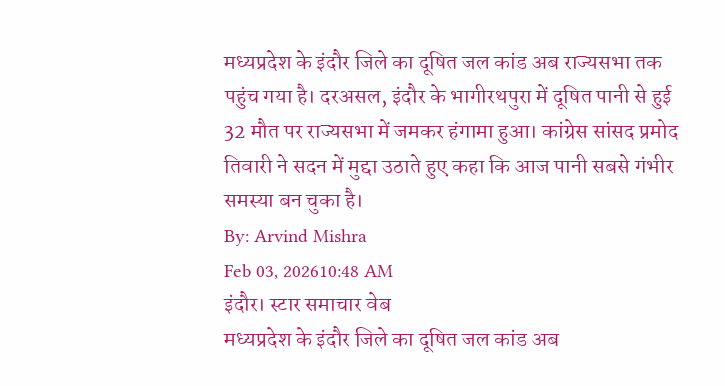मध्यप्रदेश के इंदौर जिले का दूषित जल कांड अब राज्यसभा तक पहुंच गया है। दरअसल, इंदौर के भागीरथपुरा में दूषित पानी से हुई 32 मौत पर राज्यसभा में जमकर हंगामा हुआ। कांग्रेस सांसद प्रमोद तिवारी ने सदन में मुद्दा उठाते हुए कहा कि आज पानी सबसे गंभीर समस्या बन चुका है।
By: Arvind Mishra
Feb 03, 202610:48 AM
इंदौर। स्टार समाचार वेब
मध्यप्रदेश के इंदौर जिले का दूषित जल कांड अब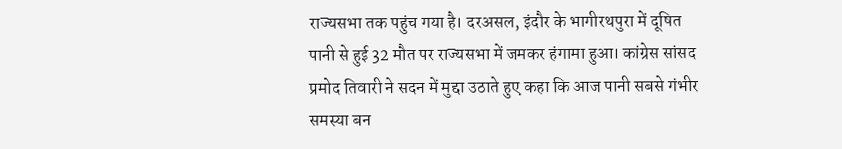राज्यसभा तक पहुंच गया है। दरअसल, इंदौर के भागीरथपुरा में दूषित पानी से हुई 32 मौत पर राज्यसभा में जमकर हंगामा हुआ। कांग्रेस सांसद प्रमोद तिवारी ने सदन में मुद्दा उठाते हुए कहा कि आज पानी सबसे गंभीर समस्या बन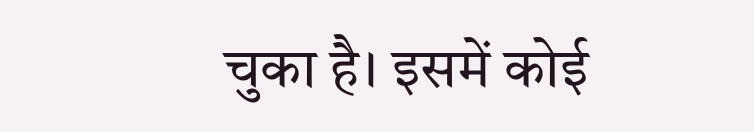चुका है। इसमें कोई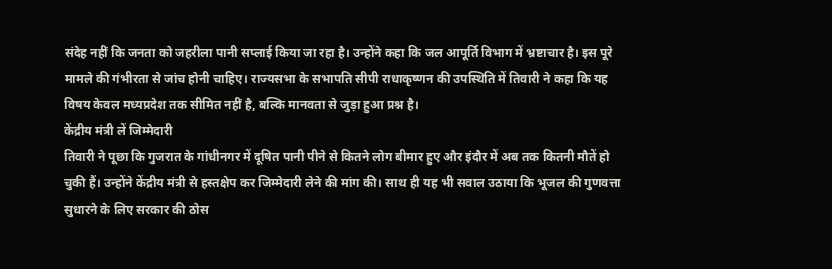संदेह नहीं कि जनता को जहरीला पानी सप्लाई किया जा रहा है। उन्होंने कहा कि जल आपूर्ति विभाग में भ्रष्टाचार है। इस पूरे मामले की गंभीरता से जांच होनी चाहिए। राज्यसभा के सभापति सीपी राधाकृष्णन की उपस्थिति में तिवारी ने कहा कि यह विषय केवल मध्यप्रदेश तक सीमित नहीं है, बल्कि मानवता से जुड़ा हुआ प्रश्न है।
केंद्रीय मंत्री लें जिम्मेदारी
तिवारी ने पूछा कि गुजरात के गांधीनगर में दूषित पानी पीने से कितने लोग बीमार हुए और इंदौर में अब तक कितनी मौतें हो चुकी हैं। उन्होंने केंद्रीय मंत्री से हस्तक्षेप कर जिम्मेदारी लेने की मांग की। साथ ही यह भी सवाल उठाया कि भूजल की गुणवत्ता सुधारने के लिए सरकार की ठोस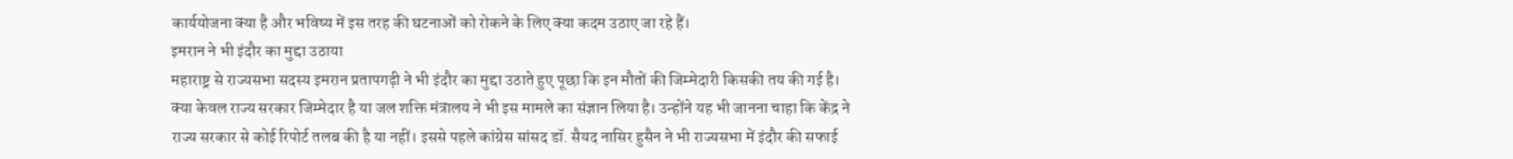कार्ययोजना क्या है और भविष्य में इस तरह की घटनाओं को रोकने के लिए क्या कदम उठाए जा रहे हैं।
इमरान ने भी इंदौर का मुद्दा उठाया
महाराष्ट्र से राज्यसभा सदस्य इमरान प्रतापगढ़ी ने भी इंदौर का मुद्दा उठाते हुए पूछा कि इन मौतों की जिम्मेदारी किसकी तय की गई है। क्या केवल राज्य सरकार जिम्मेदार है या जल शक्ति मंत्रालय ने भी इस मामले का संज्ञान लिया है। उन्होंने यह भी जानना चाहा कि केंद्र ने राज्य सरकार से कोई रिपोर्ट तलब की है या नहीं। इससे पहले कांग्रेस सांसद डॉ. सैयद नासिर हुसैन ने भी राज्यसभा में इंदौर की सफाई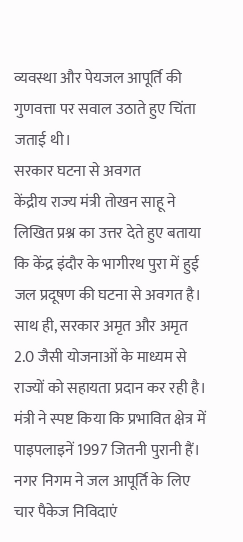व्यवस्था और पेयजल आपूर्ति की गुणवत्ता पर सवाल उठाते हुए चिंता जताई थी।
सरकार घटना से अवगत
केंद्रीय राज्य मंत्री तोखन साहू ने लिखित प्रश्न का उत्तर देते हुए बताया कि केंद्र इंदौर के भागीरथ पुरा में हुई जल प्रदूषण की घटना से अवगत है। साथ ही, सरकार अमृत और अमृत 2.0 जैसी योजनाओं के माध्यम से राज्यों को सहायता प्रदान कर रही है। मंत्री ने स्पष्ट किया कि प्रभावित क्षेत्र में पाइपलाइनें 1997 जितनी पुरानी हैं। नगर निगम ने जल आपूर्ति के लिए चार पैकेज निविदाएं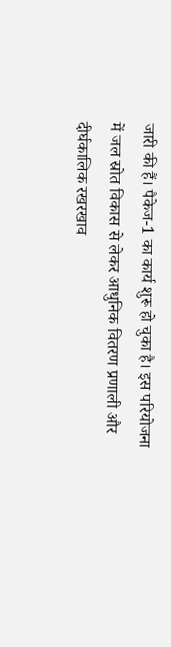जारी की हैं। पैकेज-1 का कार्य शुरू हो चुका है। इस परियोजना में जल स्रोत विकास से लेकर आधुनिक वितरण प्रणाली और दीर्घकालिक रखरखाव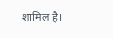शामिल है।